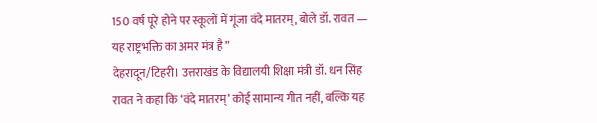150 वर्ष पूरे होने पर स्कूलों में गूंजा वंदे मातरम्, बोले डॉ. रावत — यह राष्ट्रभक्ति का अमर मंत्र है”
देहरादून/टिहरी। उत्तराखंड के विद्यालयी शिक्षा मंत्री डॉ. धन सिंह रावत ने कहा कि ‘वंदे मातरम्’ कोई सामान्य गीत नहीं, बल्कि यह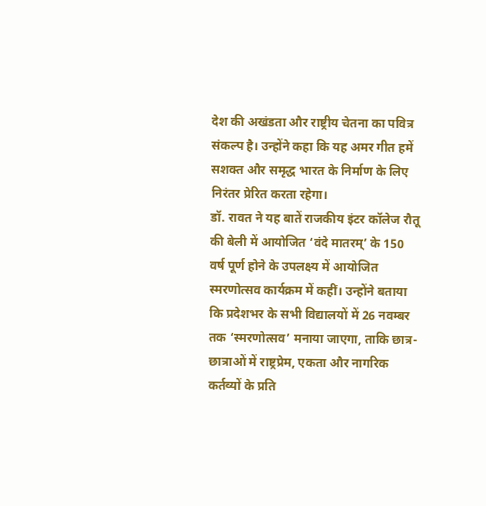देश की अखंडता और राष्ट्रीय चेतना का पवित्र संकल्प है। उन्होंने कहा कि यह अमर गीत हमें सशक्त और समृद्ध भारत के निर्माण के लिए निरंतर प्रेरित करता रहेगा।
डॉ. रावत ने यह बातें राजकीय इंटर कॉलेज रौतू की बेली में आयोजित ‘वंदे मातरम्’ के 150 वर्ष पूर्ण होने के उपलक्ष्य में आयोजित स्मरणोत्सव कार्यक्रम में कहीं। उन्होंने बताया कि प्रदेशभर के सभी विद्यालयों में 26 नवम्बर तक ‘स्मरणोत्सव’ मनाया जाएगा, ताकि छात्र-छात्राओं में राष्ट्रप्रेम, एकता और नागरिक कर्तव्यों के प्रति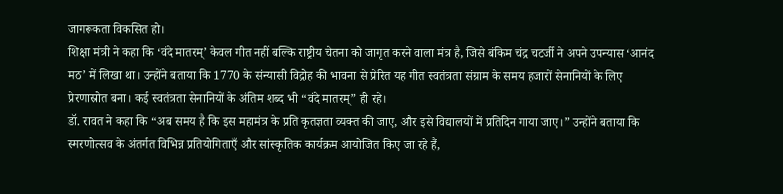जागरूकता विकसित हो।
शिक्षा मंत्री ने कहा कि ‘वंदे मातरम्’ केवल गीत नहीं बल्कि राष्ट्रीय चेतना को जागृत करने वाला मंत्र है, जिसे बंकिम चंद्र चटर्जी ने अपने उपन्यास ‘आनंद मठ’ में लिखा था। उन्होंने बताया कि 1770 के संन्यासी विद्रोह की भावना से प्रेरित यह गीत स्वतंत्रता संग्राम के समय हजारों सेनानियों के लिए प्रेरणास्रोत बना। कई स्वतंत्रता सेनानियों के अंतिम शब्द भी “वंदे मातरम्” ही रहे।
डॉ. रावत ने कहा कि “अब समय है कि इस महामंत्र के प्रति कृतज्ञता व्यक्त की जाए, और इसे विद्यालयों में प्रतिदिन गाया जाए।” उन्होंने बताया कि स्मरणोत्सव के अंतर्गत विभिन्न प्रतियोगिताएँ और सांस्कृतिक कार्यक्रम आयोजित किए जा रहे हैं,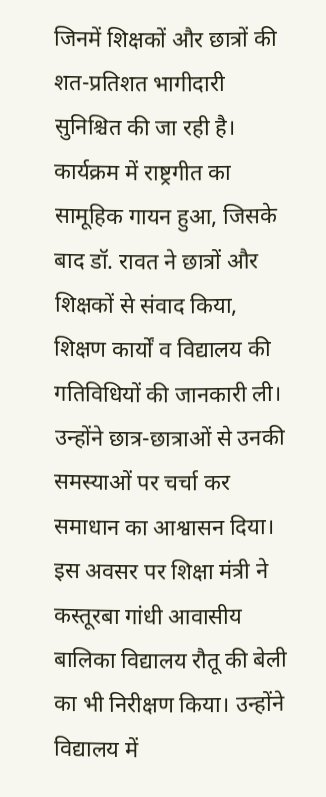जिनमें शिक्षकों और छात्रों की शत-प्रतिशत भागीदारी सुनिश्चित की जा रही है।
कार्यक्रम में राष्ट्रगीत का सामूहिक गायन हुआ, जिसके बाद डॉ. रावत ने छात्रों और शिक्षकों से संवाद किया, शिक्षण कार्यों व विद्यालय की गतिविधियों की जानकारी ली। उन्होंने छात्र-छात्राओं से उनकी समस्याओं पर चर्चा कर समाधान का आश्वासन दिया।
इस अवसर पर शिक्षा मंत्री ने कस्तूरबा गांधी आवासीय बालिका विद्यालय रौतू की बेली का भी निरीक्षण किया। उन्होंने विद्यालय में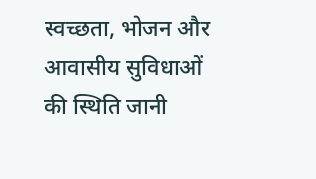स्वच्छता, भोजन और आवासीय सुविधाओं की स्थिति जानी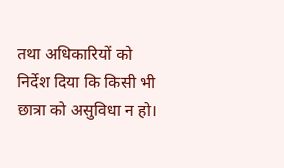तथा अधिकारियों को निर्देश दिया कि किसी भी छात्रा को असुविधा न हो।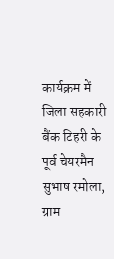कार्यक्रम में जिला सहकारी बैंक टिहरी के पूर्व चेयरमैन सुभाष रमोला, ग्राम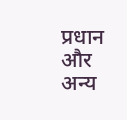प्रधान और अन्य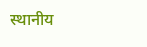स्थानीय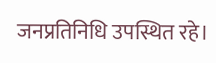जनप्रतिनिधि उपस्थित रहे।